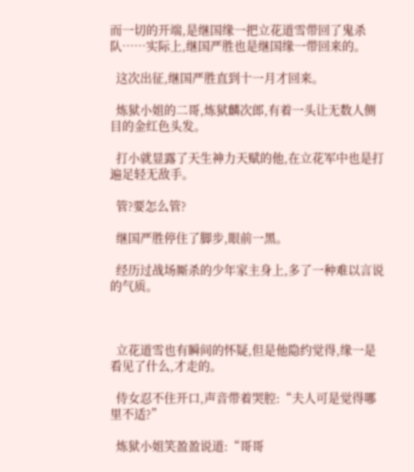而一切的开端,是继国缘一把立花道雪带回了鬼杀队……实际上,继国严胜也是继国缘一带回来的。

  这次出征,继国严胜直到十一月才回来。

  炼狱小姐的二哥,炼狱麟次郎,有着一头让无数人侧目的金红色头发。

  打小就显露了天生神力天赋的他,在立花军中也是打遍足轻无敌手。

  管?要怎么管?

  继国严胜停住了脚步,眼前一黑。

  经历过战场厮杀的少年家主身上,多了一种难以言说的气质。



  立花道雪也有瞬间的怀疑,但是他隐约觉得,缘一是看见了什么,才走的。

  侍女忍不住开口,声音带着哭腔:“夫人可是觉得哪里不适?”

  炼狱小姐笑盈盈说道:“哥哥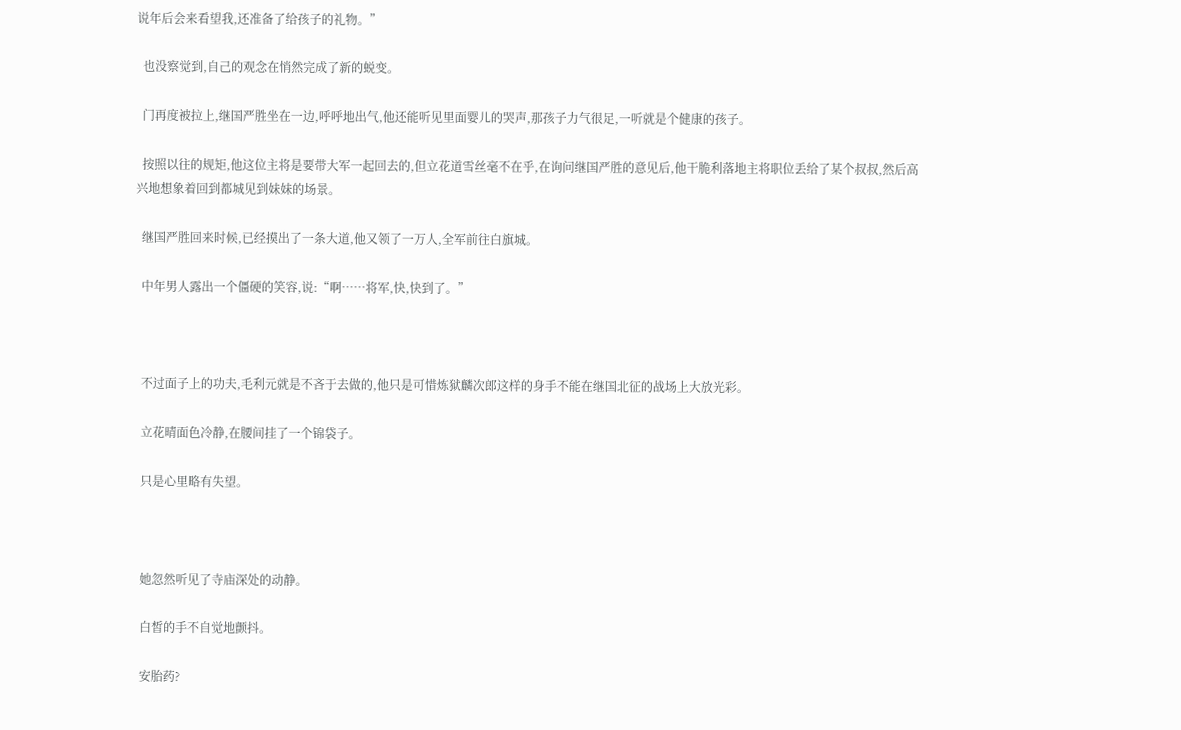说年后会来看望我,还准备了给孩子的礼物。”

  也没察觉到,自己的观念在悄然完成了新的蜕变。

  门再度被拉上,继国严胜坐在一边,呼呼地出气,他还能听见里面婴儿的哭声,那孩子力气很足,一听就是个健康的孩子。

  按照以往的规矩,他这位主将是要带大军一起回去的,但立花道雪丝毫不在乎,在询问继国严胜的意见后,他干脆利落地主将职位丢给了某个叔叔,然后高兴地想象着回到都城见到妹妹的场景。

  继国严胜回来时候,已经摸出了一条大道,他又领了一万人,全军前往白旗城。

  中年男人露出一个僵硬的笑容,说:“啊……将军,快,快到了。”



  不过面子上的功夫,毛利元就是不吝于去做的,他只是可惜炼狱麟次郎这样的身手不能在继国北征的战场上大放光彩。

  立花晴面色冷静,在腰间挂了一个锦袋子。

  只是心里略有失望。



  她忽然听见了寺庙深处的动静。

  白皙的手不自觉地颤抖。

  安胎药?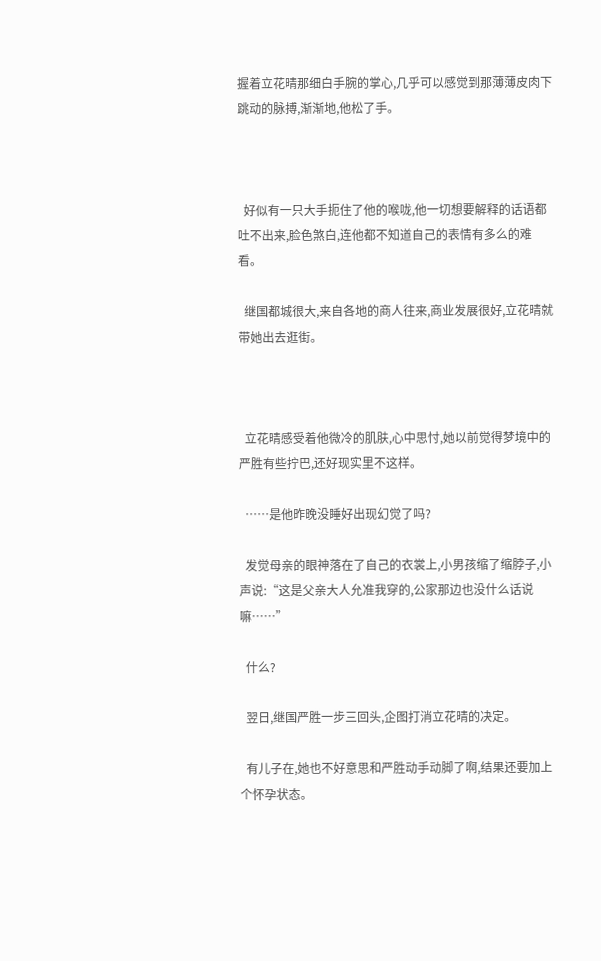握着立花晴那细白手腕的掌心,几乎可以感觉到那薄薄皮肉下跳动的脉搏,渐渐地,他松了手。



  好似有一只大手扼住了他的喉咙,他一切想要解释的话语都吐不出来,脸色煞白,连他都不知道自己的表情有多么的难看。

  继国都城很大,来自各地的商人往来,商业发展很好,立花晴就带她出去逛街。



  立花晴感受着他微冷的肌肤,心中思忖,她以前觉得梦境中的严胜有些拧巴,还好现实里不这样。

  ……是他昨晚没睡好出现幻觉了吗?

  发觉母亲的眼神落在了自己的衣裳上,小男孩缩了缩脖子,小声说:“这是父亲大人允准我穿的,公家那边也没什么话说嘛……”

  什么?

  翌日,继国严胜一步三回头,企图打消立花晴的决定。

  有儿子在,她也不好意思和严胜动手动脚了啊,结果还要加上个怀孕状态。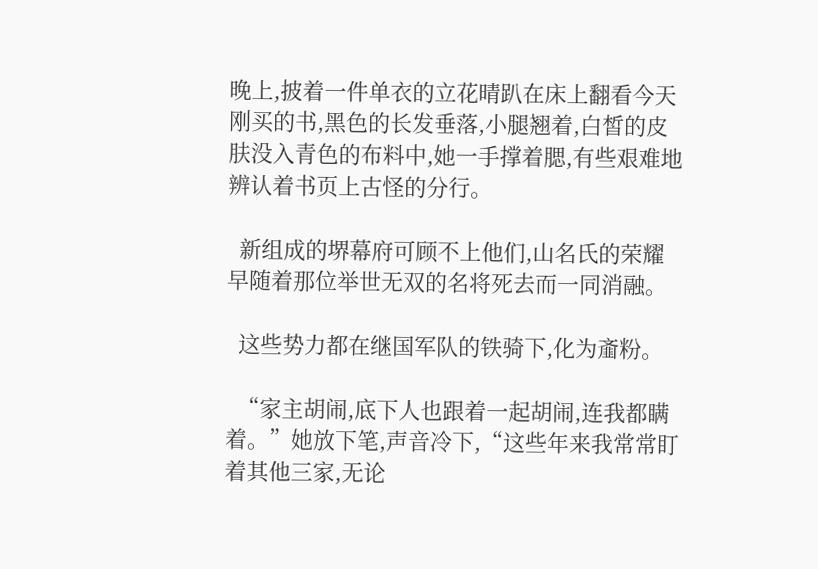晚上,披着一件单衣的立花晴趴在床上翻看今天刚买的书,黑色的长发垂落,小腿翘着,白皙的皮肤没入青色的布料中,她一手撑着腮,有些艰难地辨认着书页上古怪的分行。

  新组成的堺幕府可顾不上他们,山名氏的荣耀早随着那位举世无双的名将死去而一同消融。

  这些势力都在继国军队的铁骑下,化为齑粉。

  “家主胡闹,底下人也跟着一起胡闹,连我都瞒着。”她放下笔,声音冷下,“这些年来我常常盯着其他三家,无论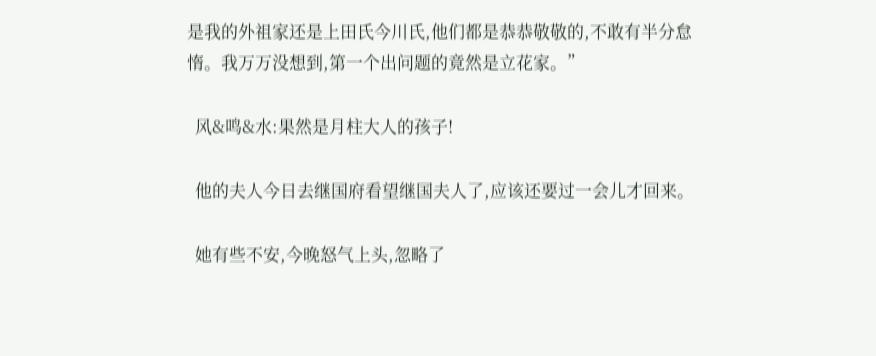是我的外祖家还是上田氏今川氏,他们都是恭恭敬敬的,不敢有半分怠惰。我万万没想到,第一个出问题的竟然是立花家。”

  风&鸣&水:果然是月柱大人的孩子!

  他的夫人今日去继国府看望继国夫人了,应该还要过一会儿才回来。

  她有些不安,今晚怒气上头,忽略了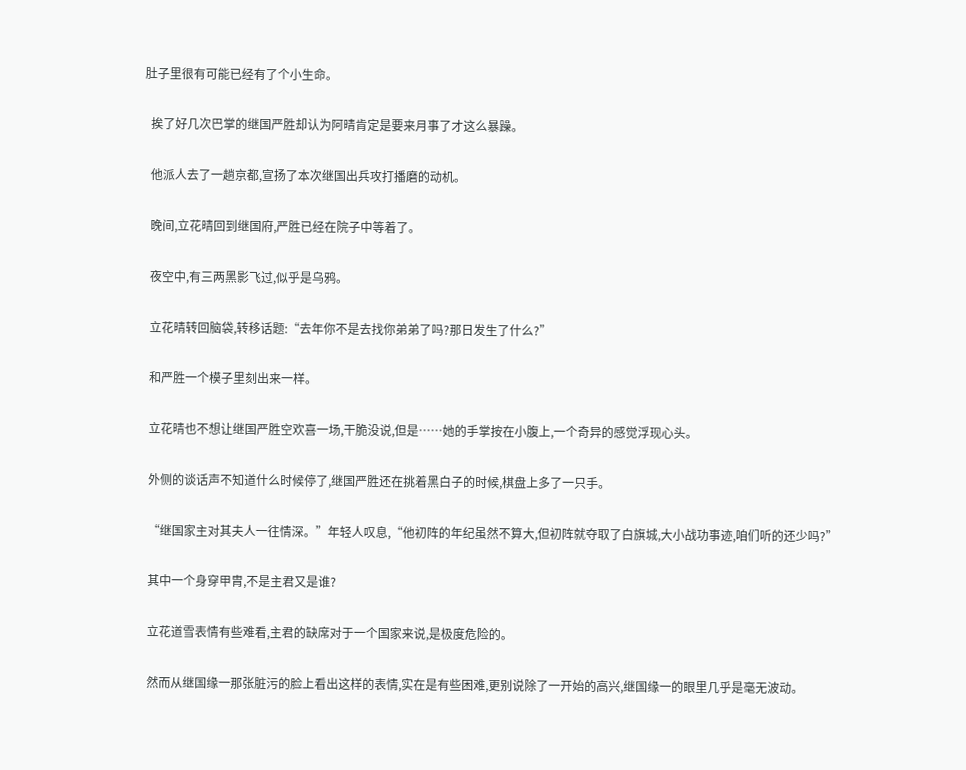肚子里很有可能已经有了个小生命。

  挨了好几次巴掌的继国严胜却认为阿晴肯定是要来月事了才这么暴躁。

  他派人去了一趟京都,宣扬了本次继国出兵攻打播磨的动机。

  晚间,立花晴回到继国府,严胜已经在院子中等着了。

  夜空中,有三两黑影飞过,似乎是乌鸦。

  立花晴转回脑袋,转移话题:“去年你不是去找你弟弟了吗?那日发生了什么?”

  和严胜一个模子里刻出来一样。

  立花晴也不想让继国严胜空欢喜一场,干脆没说,但是……她的手掌按在小腹上,一个奇异的感觉浮现心头。

  外侧的谈话声不知道什么时候停了,继国严胜还在挑着黑白子的时候,棋盘上多了一只手。

  “继国家主对其夫人一往情深。”年轻人叹息,“他初阵的年纪虽然不算大,但初阵就夺取了白旗城,大小战功事迹,咱们听的还少吗?”

  其中一个身穿甲胄,不是主君又是谁?

  立花道雪表情有些难看,主君的缺席对于一个国家来说,是极度危险的。

  然而从继国缘一那张脏污的脸上看出这样的表情,实在是有些困难,更别说除了一开始的高兴,继国缘一的眼里几乎是毫无波动。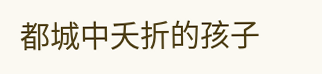都城中夭折的孩子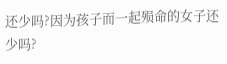还少吗?因为孩子而一起殒命的女子还少吗?